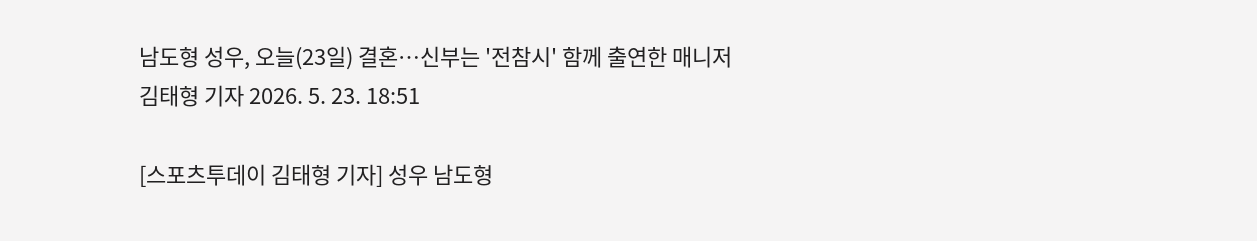남도형 성우, 오늘(23일) 결혼…신부는 '전참시' 함께 출연한 매니저
김태형 기자 2026. 5. 23. 18:51

[스포츠투데이 김태형 기자] 성우 남도형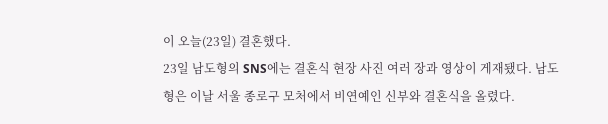이 오늘(23일) 결혼했다.
23일 남도형의 SNS에는 결혼식 현장 사진 여러 장과 영상이 게재됐다. 남도형은 이날 서울 종로구 모처에서 비연예인 신부와 결혼식을 올렸다.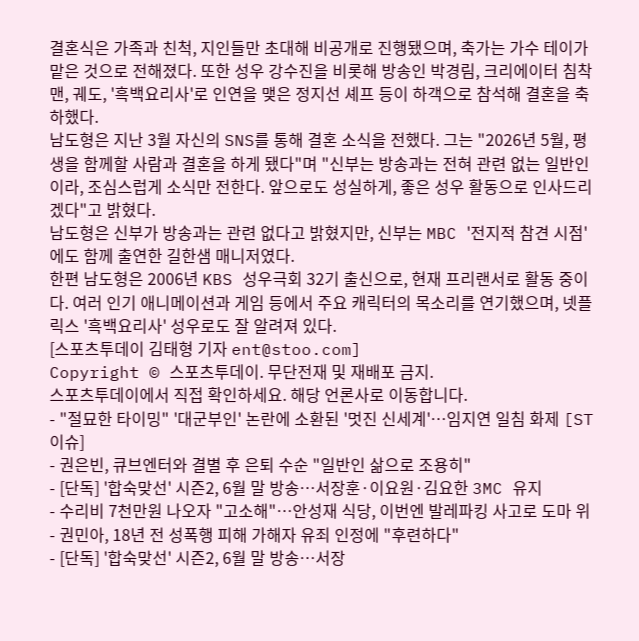결혼식은 가족과 친척, 지인들만 초대해 비공개로 진행됐으며, 축가는 가수 테이가 맡은 것으로 전해졌다. 또한 성우 강수진을 비롯해 방송인 박경림, 크리에이터 침착맨, 궤도, '흑백요리사'로 인연을 맺은 정지선 셰프 등이 하객으로 참석해 결혼을 축하했다.
남도형은 지난 3월 자신의 SNS를 통해 결혼 소식을 전했다. 그는 "2026년 5월, 평생을 함께할 사람과 결혼을 하게 됐다"며 "신부는 방송과는 전혀 관련 없는 일반인이라, 조심스럽게 소식만 전한다. 앞으로도 성실하게, 좋은 성우 활동으로 인사드리겠다"고 밝혔다.
남도형은 신부가 방송과는 관련 없다고 밝혔지만, 신부는 MBC '전지적 참견 시점'에도 함께 출연한 길한샘 매니저였다.
한편 남도형은 2006년 KBS 성우극회 32기 출신으로, 현재 프리랜서로 활동 중이다. 여러 인기 애니메이션과 게임 등에서 주요 캐릭터의 목소리를 연기했으며, 넷플릭스 '흑백요리사' 성우로도 잘 알려져 있다.
[스포츠투데이 김태형 기자 ent@stoo.com]
Copyright © 스포츠투데이. 무단전재 및 재배포 금지.
스포츠투데이에서 직접 확인하세요. 해당 언론사로 이동합니다.
- "절묘한 타이밍" '대군부인' 논란에 소환된 '멋진 신세계'…임지연 일침 화제 [ST이슈]
- 권은빈, 큐브엔터와 결별 후 은퇴 수순 "일반인 삶으로 조용히"
- [단독] '합숙맞선' 시즌2, 6월 말 방송…서장훈·이요원·김요한 3MC 유지
- 수리비 7천만원 나오자 "고소해"…안성재 식당, 이번엔 발레파킹 사고로 도마 위
- 권민아, 18년 전 성폭행 피해 가해자 유죄 인정에 "후련하다"
- [단독] '합숙맞선' 시즌2, 6월 말 방송…서장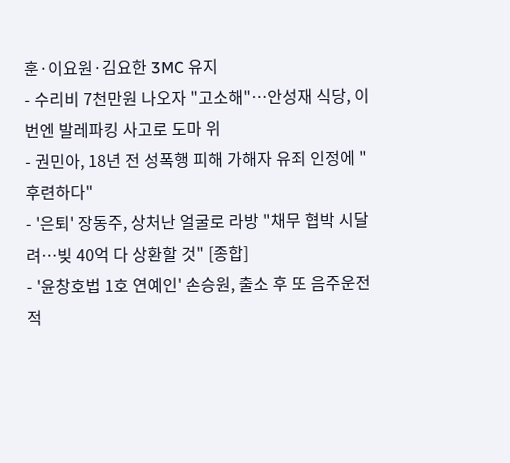훈·이요원·김요한 3MC 유지
- 수리비 7천만원 나오자 "고소해"…안성재 식당, 이번엔 발레파킹 사고로 도마 위
- 권민아, 18년 전 성폭행 피해 가해자 유죄 인정에 "후련하다"
- '은퇴' 장동주, 상처난 얼굴로 라방 "채무 협박 시달려…빚 40억 다 상환할 것" [종합]
- '윤창호법 1호 연예인' 손승원, 출소 후 또 음주운전 적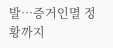발…증거인멸 정황까지